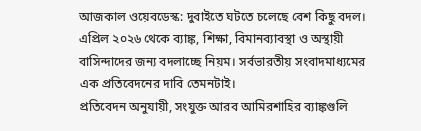আজকাল ওয়েবডেস্ক: দুবাইতে ঘটতে চলেছে বেশ কিছু বদল। এপ্রিল ২০২৬ থেকে ব্যাঙ্ক, শিক্ষা, বিমানব্যাবস্থা ও অস্থায়ী বাসিন্দাদের জন্য বদলাচ্ছে নিয়ম। সর্বভারতীয় সংবাদমাধ্যমের এক প্রতিবেদনের দাবি তেমনটাই।
প্রতিবেদন অনুযায়ী, সংযুক্ত আরব আমিরশাহির ব্যাঙ্কগুলি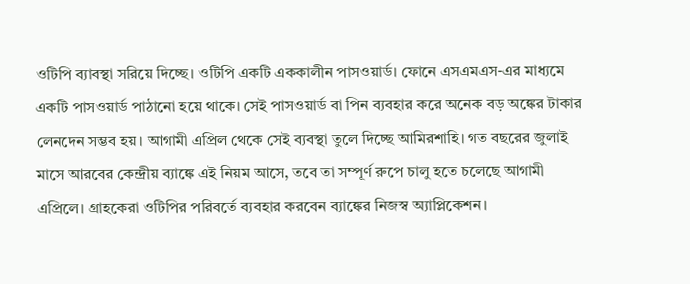ওটিপি ব্যাবস্থা সরিয়ে দিচ্ছে। ওটিপি একটি এককালীন পাসওয়ার্ড। ফোনে এসএমএস-এর মাধ্যমে একটি পাসওয়ার্ড পাঠানো হয়ে থাকে। সেই পাসওয়ার্ড বা পিন ব্যবহার করে অনেক বড় অঙ্কের টাকার লেনদেন সম্ভব হয়। আগামী এপ্রিল থেকে সেই ব্যবস্থা তুলে দিচ্ছে আমিরশাহি। গত বছরের জুলাই মাসে আরবের কেন্দ্রীয় ব্যাঙ্কে এই নিয়ম আসে, তবে তা সম্পূর্ণ রুপে চালু হতে চলেছে আগামী এপ্রিলে। গ্রাহকেরা ওটিপির পরিবর্তে ব্যবহার করবেন ব্যাঙ্কের নিজস্ব অ্যাপ্লিকেশন।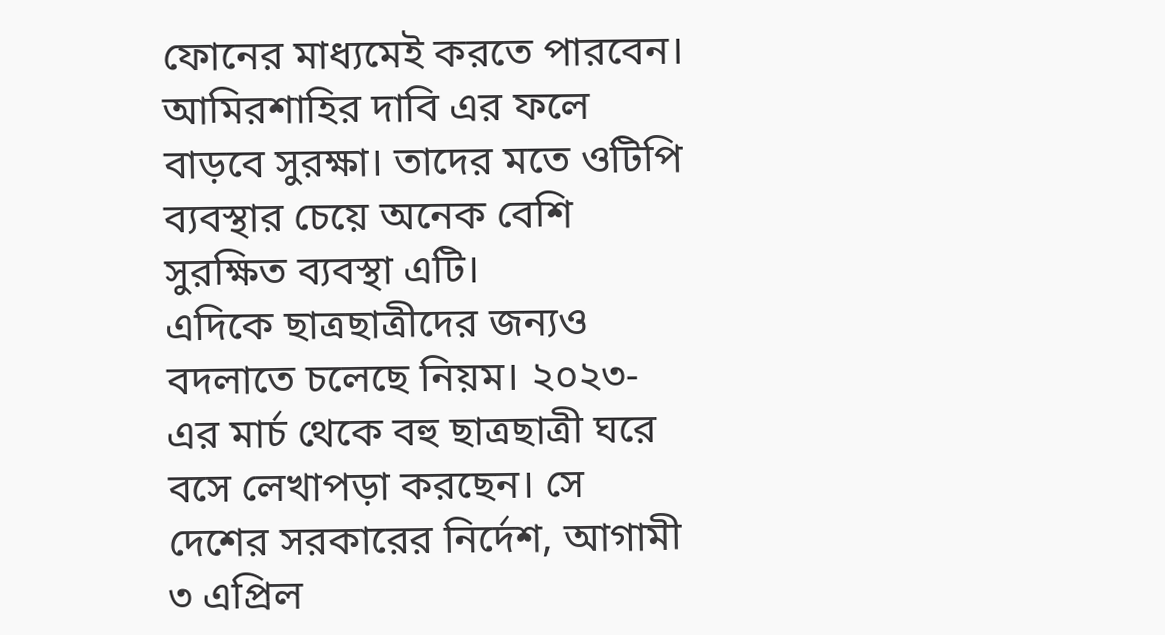ফোনের মাধ্যমেই করতে পারবেন। আমিরশাহির দাবি এর ফলে বাড়বে সুরক্ষা। তাদের মতে ওটিপি ব্যবস্থার চেয়ে অনেক বেশি সুরক্ষিত ব্যবস্থা এটি।
এদিকে ছাত্রছাত্রীদের জন্যও বদলাতে চলেছে নিয়ম। ২০২৩-এর মার্চ থেকে বহু ছাত্রছাত্রী ঘরে বসে লেখাপড়া করছেন। সে দেশের সরকারের নির্দেশ, আগামী ৩ এপ্রিল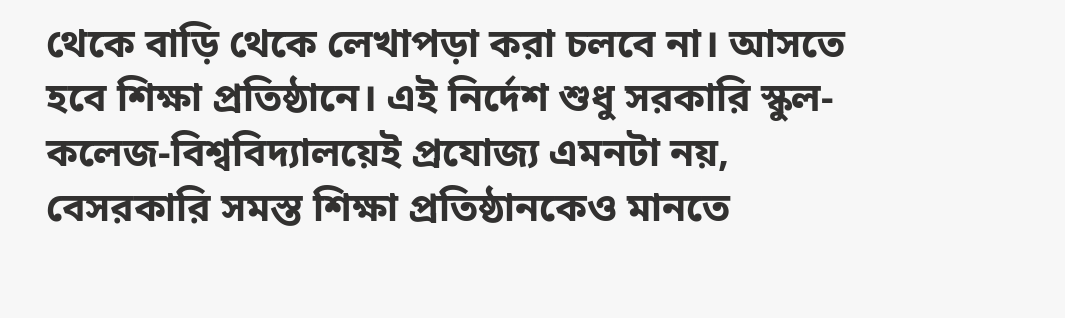থেকে বাড়ি থেকে লেখাপড়া করা চলবে না। আসতে হবে শিক্ষা প্রতিষ্ঠানে। এই নির্দেশ শুধু সরকারি স্কুল-কলেজ-বিশ্ববিদ্যালয়েই প্রযোজ্য এমনটা নয়, বেসরকারি সমস্ত শিক্ষা প্রতিষ্ঠানকেও মানতে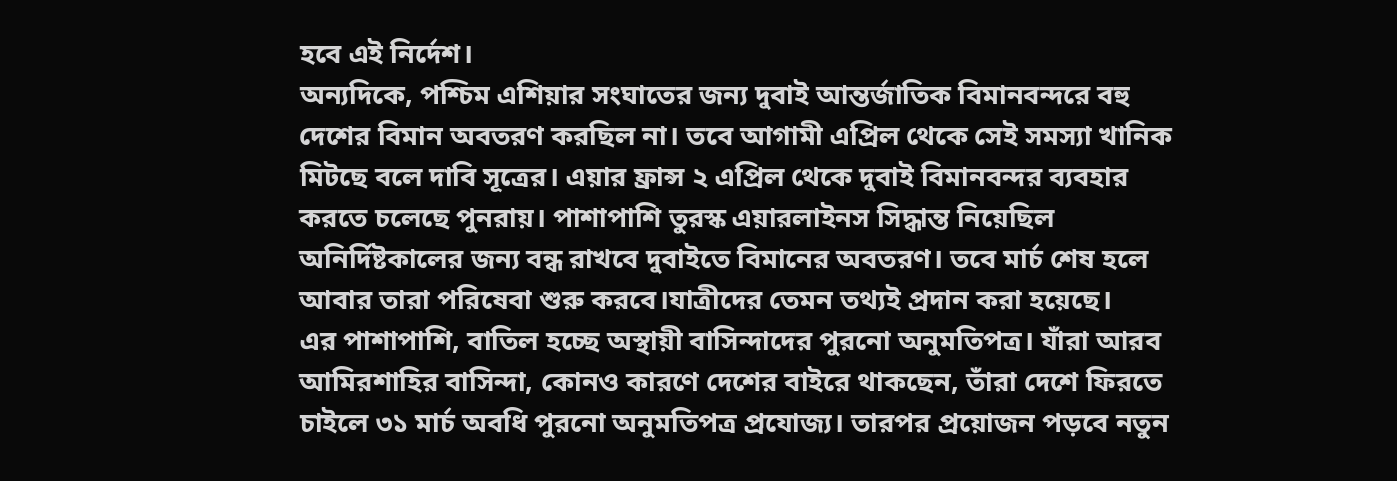হবে এই নির্দেশ।
অন্যদিকে, পশ্চিম এশিয়ার সংঘাতের জন্য দুবাই আন্তর্জাতিক বিমানবন্দরে বহু দেশের বিমান অবতরণ করছিল না। তবে আগামী এপ্রিল থেকে সেই সমস্যা খানিক মিটছে বলে দাবি সূত্রের। এয়ার ফ্রান্স ২ এপ্রিল থেকে দুবাই বিমানবন্দর ব্যবহার করতে চলেছে পুনরায়। পাশাপাশি তুরস্ক এয়ারলাইনস সিদ্ধান্ত নিয়েছিল অনির্দিষ্টকালের জন্য বন্ধ রাখবে দুবাইতে বিমানের অবতরণ। তবে মার্চ শেষ হলে আবার তারা পরিষেবা শুরু করবে।যাত্রীদের তেমন তথ্যই প্রদান করা হয়েছে।
এর পাশাপাশি, বাতিল হচ্ছে অস্থায়ী বাসিন্দাদের পুরনো অনুমতিপত্র। যাঁরা আরব আমিরশাহির বাসিন্দা, কোনও কারণে দেশের বাইরে থাকছেন, তাঁরা দেশে ফিরতে চাইলে ৩১ মার্চ অবধি পুরনো অনুমতিপত্র প্রযোজ্য। তারপর প্রয়োজন পড়বে নতুন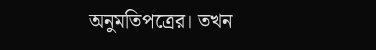অনুমতিপত্রের। তখন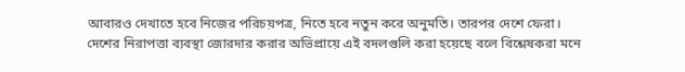আবারও দেখাতে হবে নিজের পরিচয়পত্র, নিতে হবে নতুন করে অনুমতি। তারপর দেশে ফেরা।
দেশের নিরাপত্তা ব্যবস্থা জোরদার করার অভিপ্রায়ে এই বদলগুলি করা হয়েছে বলে বিশ্লেষকরা মনে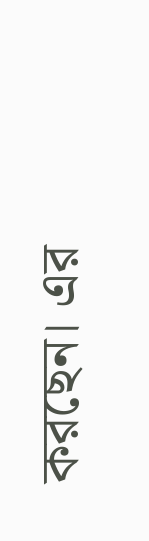করছেন। এর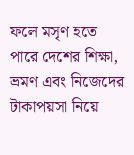ফলে মসৃণ হতে পারে দেশের শিক্ষা, ভ্রমণ এবং নিজেদের টাকাপয়সা নিয়ে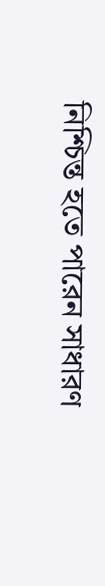নিশ্চিন্ত হতে পারেন সাধারণ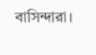বাসিন্দারা।